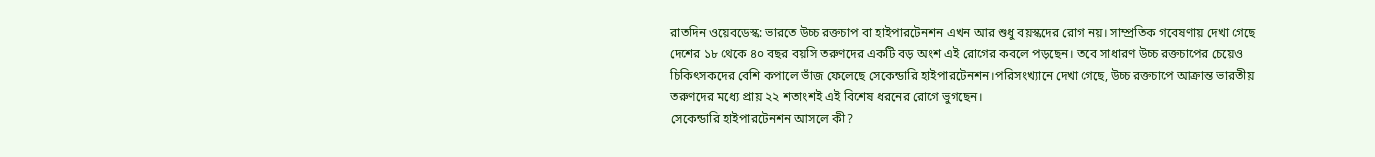রাতদিন ওয়েবডেস্ক: ভারতে উচ্চ রক্তচাপ বা হাইপারটেনশন এখন আর শুধু বয়স্কদের রোগ নয়। সাম্প্রতিক গবেষণায় দেখা গেছে দেশের ১৮ থেকে ৪০ বছর বয়সি তরুণদের একটি বড় অংশ এই রোগের কবলে পড়ছেন। তবে সাধারণ উচ্চ রক্তচাপের চেয়েও চিকিৎসকদের বেশি কপালে ভাঁজ ফেলেছে সেকেন্ডারি হাইপারটেনশন।পরিসংখ্যানে দেখা গেছে, উচ্চ রক্তচাপে আক্রান্ত ভারতীয় তরুণদের মধ্যে প্রায় ২২ শতাংশই এই বিশেষ ধরনের রোগে ভুগছেন।
সেকেন্ডারি হাইপারটেনশন আসলে কী?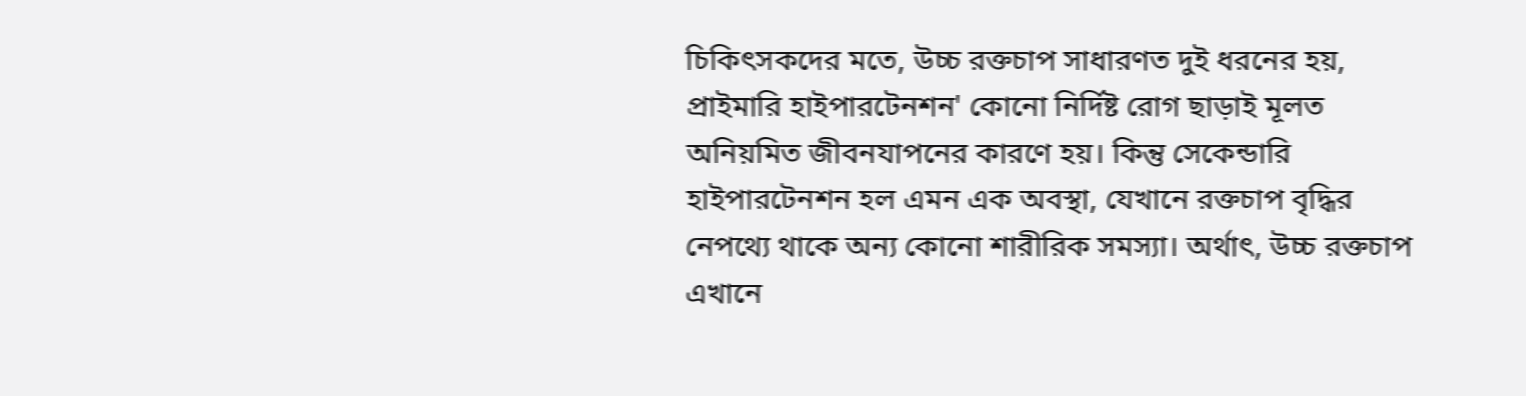চিকিৎসকদের মতে, উচ্চ রক্তচাপ সাধারণত দুই ধরনের হয়, প্রাইমারি হাইপারটেনশন' কোনো নির্দিষ্ট রোগ ছাড়াই মূলত অনিয়মিত জীবনযাপনের কারণে হয়। কিন্তু সেকেন্ডারি হাইপারটেনশন হল এমন এক অবস্থা, যেখানে রক্তচাপ বৃদ্ধির নেপথ্যে থাকে অন্য কোনো শারীরিক সমস্যা। অর্থাৎ, উচ্চ রক্তচাপ এখানে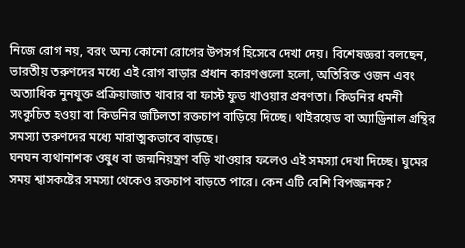নিজে রোগ নয়, বরং অন্য কোনো রোগের উপসর্গ হিসেবে দেখা দেয়। বিশেষজ্ঞরা বলছেন, ভারতীয় তরুণদের মধ্যে এই রোগ বাড়ার প্রধান কারণগুলো হলো, অতিরিক্ত ওজন এবং অত্যাধিক নুনযুক্ত প্রক্রিয়াজাত খাবার বা ফাস্ট ফুড খাওয়ার প্রবণতা। কিডনির ধমনী সংকুচিত হওয়া বা কিডনির জটিলতা রক্তচাপ বাড়িয়ে দিচ্ছে। থাইরয়েড বা অ্যাড্রিনাল গ্রন্থির সমস্যা তরুণদের মধ্যে মারাত্মকভাবে বাড়ছে।
ঘনঘন ব্যথানাশক ওষুধ বা জন্মনিয়ন্ত্রণ বড়ি খাওয়ার ফলেও এই সমস্যা দেখা দিচ্ছে। ঘুমের সময় শ্বাসকষ্টের সমস্যা থেকেও রক্তচাপ বাড়তে পারে। কেন এটি বেশি বিপজ্জনক?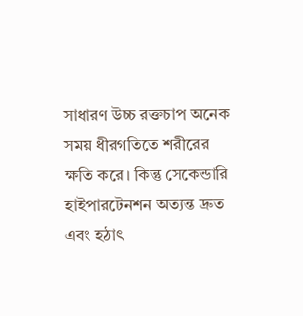সাধারণ উচ্চ রক্তচাপ অনেক সময় ধীরগতিতে শরীরের ক্ষতি করে। কিন্তু সেকেন্ডারি হাইপারটেনশন অত্যন্ত দ্রুত এবং হঠাৎ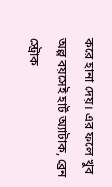করে হানা দেয়। এর ফলে খুব অল্প বয়সেই হার্ট অ্যাটাক, ব্রেন স্ট্রোক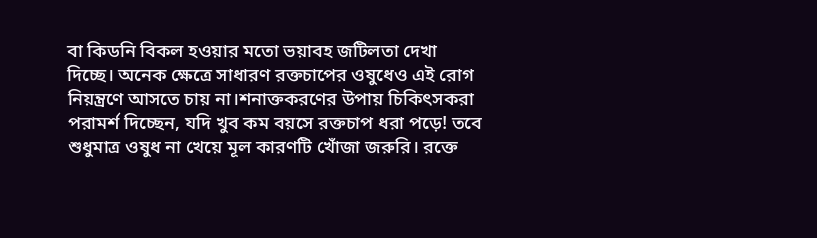বা কিডনি বিকল হওয়ার মতো ভয়াবহ জটিলতা দেখা দিচ্ছে। অনেক ক্ষেত্রে সাধারণ রক্তচাপের ওষুধেও এই রোগ নিয়ন্ত্রণে আসতে চায় না।শনাক্তকরণের উপায় চিকিৎসকরা পরামর্শ দিচ্ছেন, যদি খুব কম বয়সে রক্তচাপ ধরা পড়ে! তবে শুধুমাত্র ওষুধ না খেয়ে মূল কারণটি খোঁজা জরুরি। রক্তে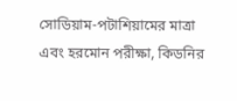সোডিয়াম-পটাশিয়ামের মাত্রা এবং হরমোন পরীক্ষা, কিডনির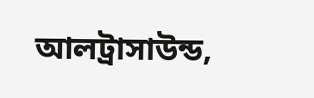আলট্রাসাউন্ড,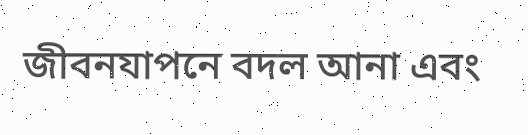জীবনযাপনে বদল আনা এবং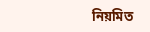নিয়মিত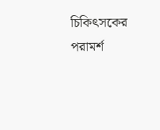চিকিৎসকের পরামর্শ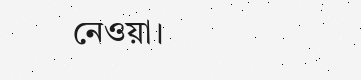নেওয়া।